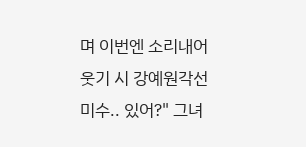며 이번엔 소리내어 웃기 시 강예원각선미수.. 있어?" 그녀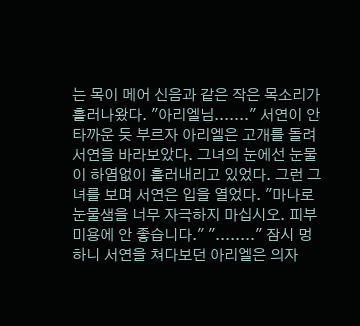는 목이 메어 신음과 같은 작은 목소리가 흘러나왔다. "아리엘님......." 서연이 안타까운 듯 부르자 아리엘은 고개를 돌려 서연을 바라보았다. 그녀의 눈에선 눈물이 하염없이 흘러내리고 있었다. 그런 그녀를 보며 서연은 입을 열었다. "마나로 눈물샘을 너무 자극하지 마십시오. 피부 미용에 안 좋습니다." "........" 잠시 멍하니 서연을 쳐다보던 아리엘은 의자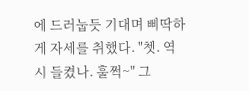에 드러눕듯 기대며 삐딱하게 자세를 취했다. "쳇. 역시 들켰나. 훌쩍~" 그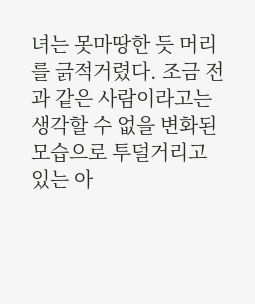녀는 못마땅한 듯 머리를 긁적거렸다. 조금 전과 같은 사람이라고는 생각할 수 없을 변화된 모습으로 투덜거리고 있는 아